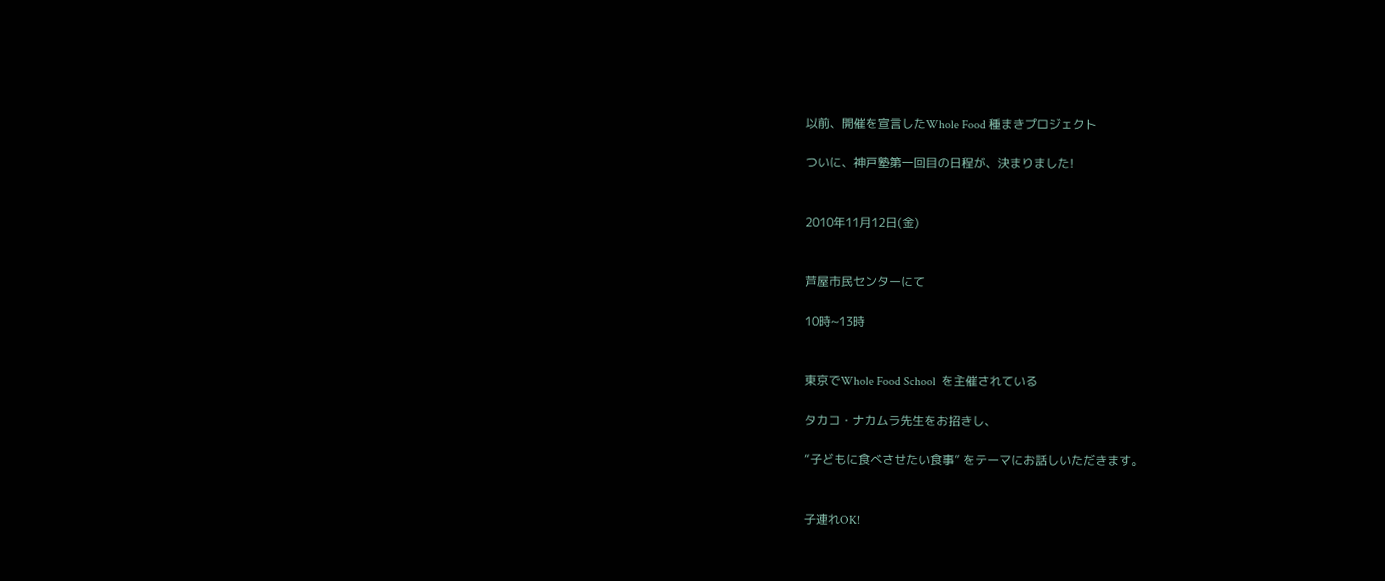以前、開催を宣言したWhole Food 種まきプロジェクト

ついに、神戸塾第一回目の日程が、決まりました!


2010年11月12日(金)


芦屋市民センターにて

10時~13時


東京でWhole Food School  を主催されている

タカコ・ナカムラ先生をお招きし、

“子どもに食べさせたい食事” をテーマにお話しいただきます。


子連れOK!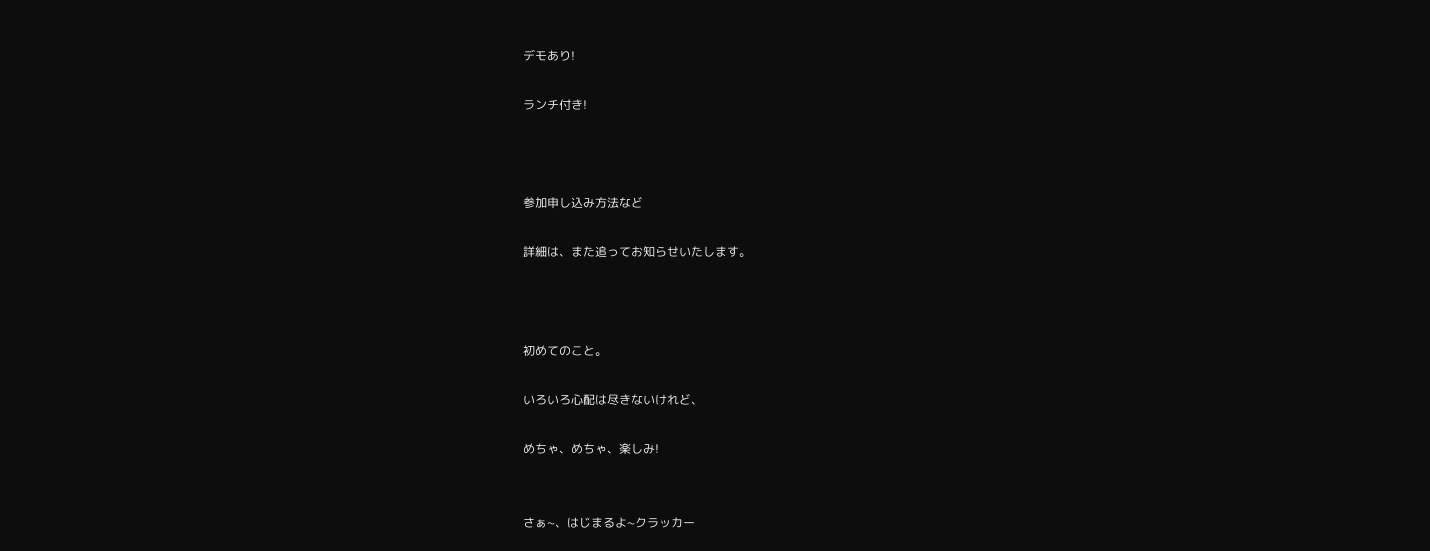デモあり!

ランチ付き!



参加申し込み方法など

詳細は、また追ってお知らせいたします。



初めてのこと。

いろいろ心配は尽きないけれど、

めちゃ、めちゃ、楽しみ!


さぁ~、はじまるよ~クラッカー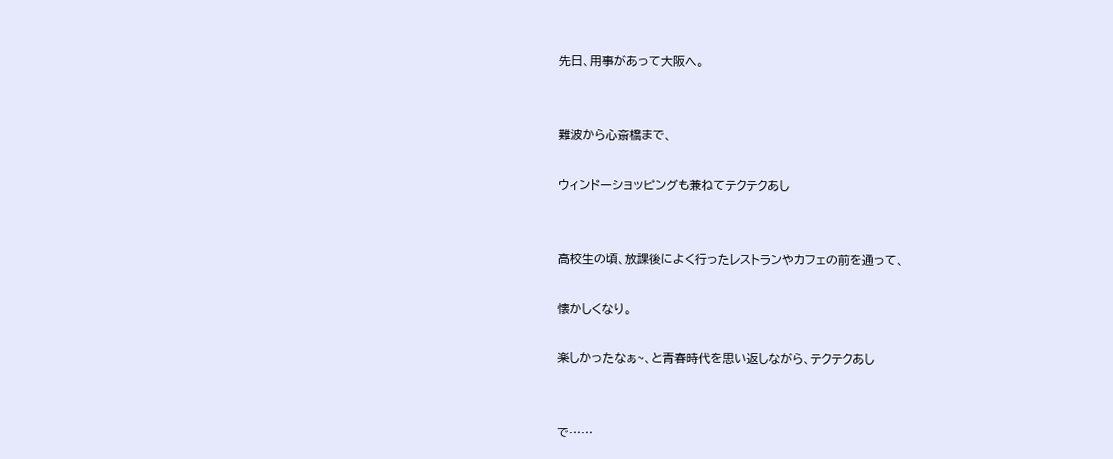先日、用事があって大阪へ。


難波から心斎橋まで、

ウィンドーショッピングも兼ねてテクテクあし


高校生の頃、放課後によく行ったレストランやカフェの前を通って、

懐かしくなり。

楽しかったなぁ~、と青春時代を思い返しながら、テクテクあし


で……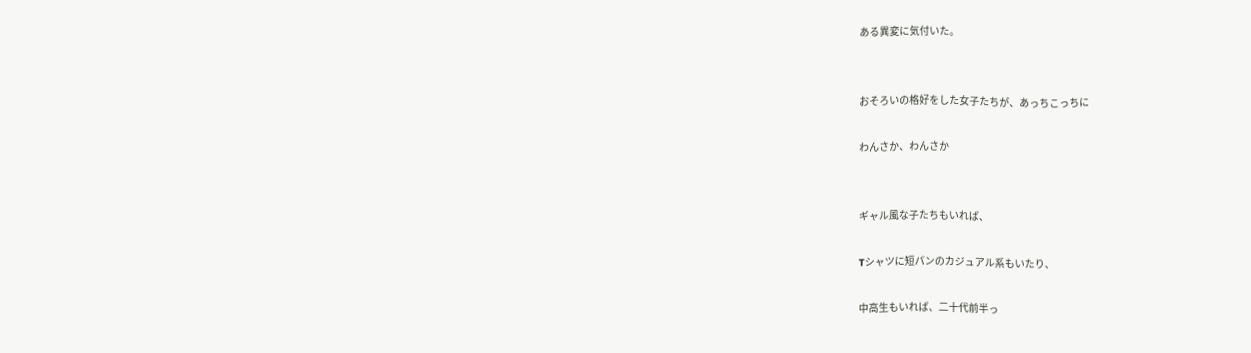ある異変に気付いた。


おそろいの格好をした女子たちが、あっちこっちに

わんさか、わんさか


ギャル風な子たちもいれば、

Tシャツに短パンのカジュアル系もいたり、

中高生もいれば、二十代前半っ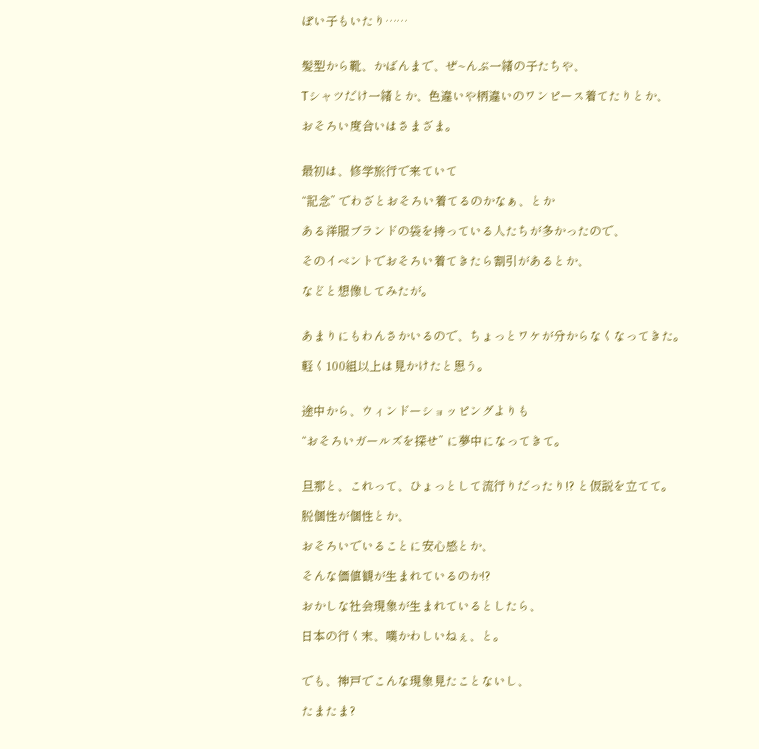ぽい子もいたり……


髪型から靴、かばんまで、ぜ~んぶ一緒の子たちや、

Tシャツだけ一緒とか、色違いや柄違いのワンピース着てたりとか、

おそろい度合いはさまざま。


最初は、修学旅行で来ていて

“記念” でわざとおそろい着てるのかなぁ、とか

ある洋服ブランドの袋を持っている人たちが多かったので、

そのイベントでおそろい着てきたら割引があるとか、

などと想像してみたが。


あまりにもわんさかいるので、ちょっとワケが分からなくなってきた。

軽く100組以上は見かけたと思う。


途中から、ウィンドーショッピングよりも

“おそろいガールズを探せ” に夢中になってきて。


旦那と、これって、ひょっとして流行りだったり!? と仮説を立てて。

脱個性が個性とか、

おそろいでいることに安心感とか、

そんな価値観が生まれているのか!?

おかしな社会現象が生まれているとしたら、

日本の行く末、嘆かわしいねぇ、と。


でも、神戸でこんな現象見たことないし、

たまたま?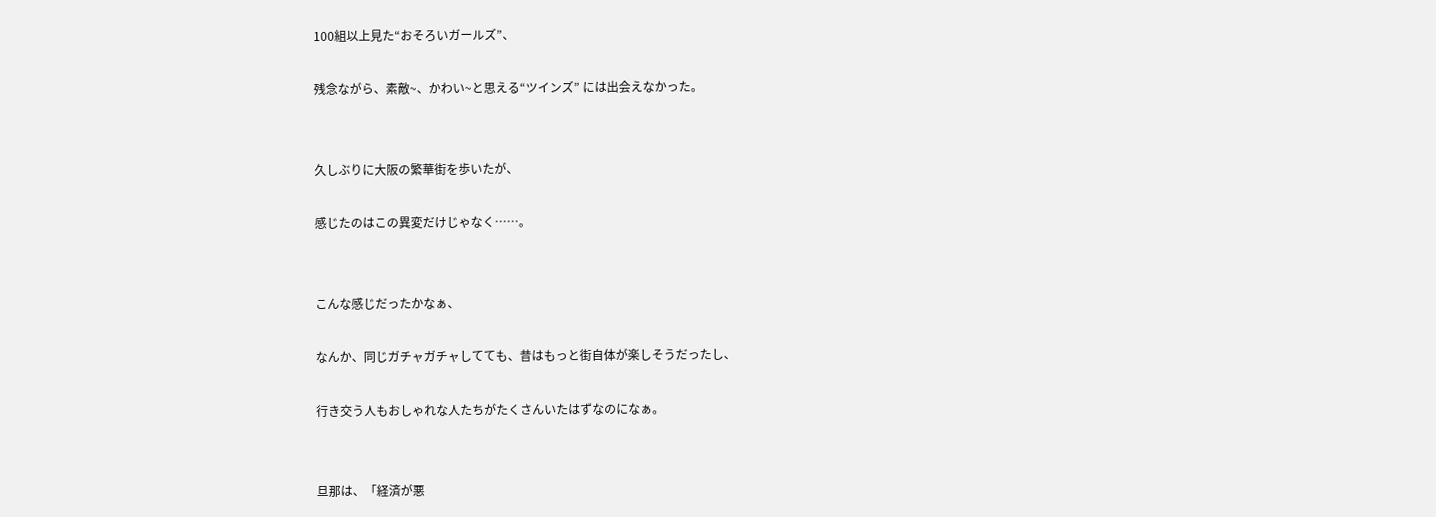100組以上見た“おそろいガールズ”、

残念ながら、素敵~、かわい~と思える“ツインズ” には出会えなかった。


久しぶりに大阪の繁華街を歩いたが、

感じたのはこの異変だけじゃなく……。


こんな感じだったかなぁ、

なんか、同じガチャガチャしてても、昔はもっと街自体が楽しそうだったし、

行き交う人もおしゃれな人たちがたくさんいたはずなのになぁ。


旦那は、「経済が悪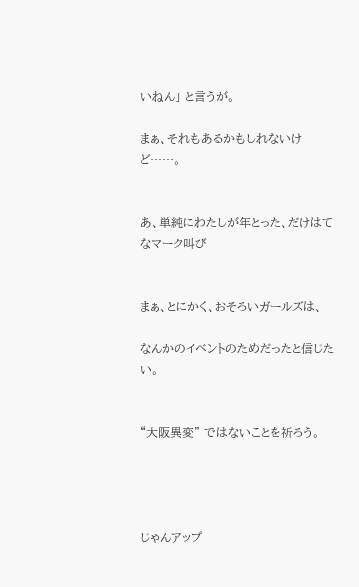いねん」 と言うが。

まぁ、それもあるかもしれないけど……。


あ、単純にわたしが年とった、だけはてなマーク叫び


まぁ、とにかく、おそろいガールズは、

なんかのイベントのためだったと信じたい。


“大阪異変” ではないことを祈ろう。




じゃんアップ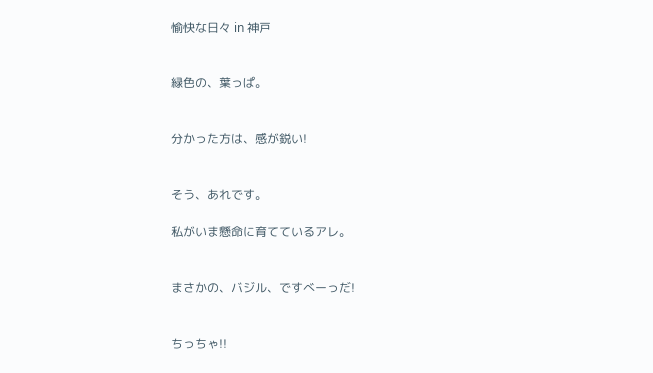愉快な日々 in 神戸


緑色の、葉っぱ。


分かった方は、感が鋭い!


そう、あれです。

私がいま懸命に育てているアレ。


まさかの、バジル、ですべーっだ!


ちっちゃ!!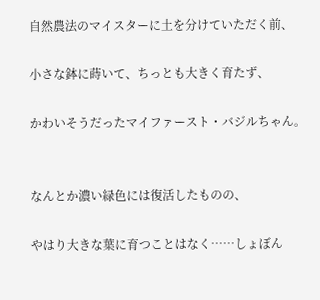自然農法のマイスターに土を分けていただく前、

小さな鉢に蒔いて、ちっとも大きく育たず、

かわいそうだったマイファースト・バジルちゃん。


なんとか濃い緑色には復活したものの、

やはり大きな葉に育つことはなく……しょぼん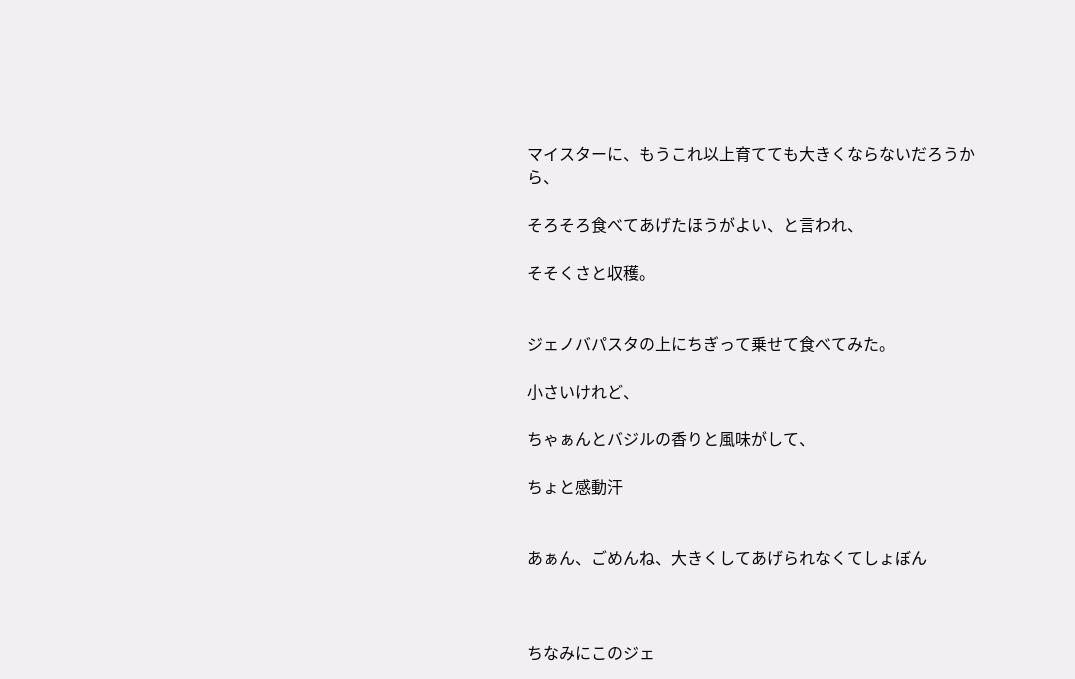マイスターに、もうこれ以上育てても大きくならないだろうから、

そろそろ食べてあげたほうがよい、と言われ、

そそくさと収穫。


ジェノバパスタの上にちぎって乗せて食べてみた。

小さいけれど、

ちゃぁんとバジルの香りと風味がして、

ちょと感動汗


あぁん、ごめんね、大きくしてあげられなくてしょぼん



ちなみにこのジェ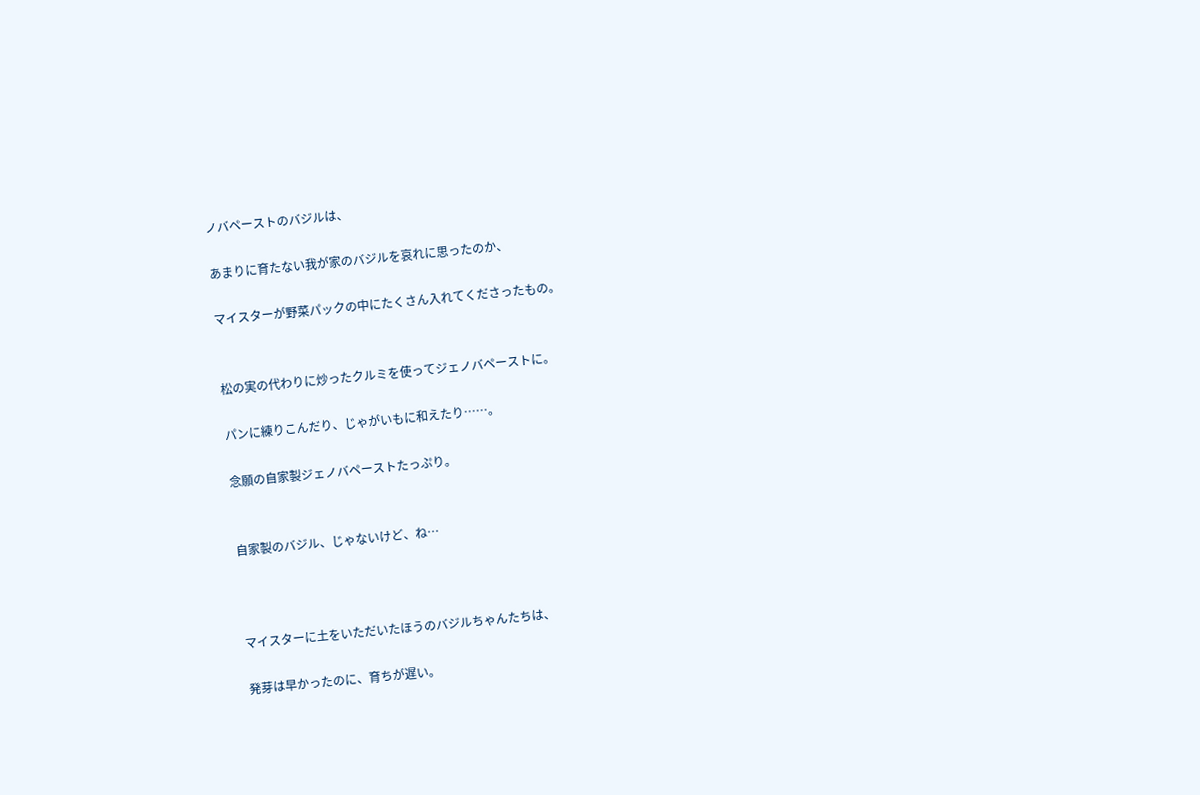ノバペーストのバジルは、

あまりに育たない我が家のバジルを哀れに思ったのか、

マイスターが野菜パックの中にたくさん入れてくださったもの。


松の実の代わりに炒ったクルミを使ってジェノバペーストに。

パンに練りこんだり、じゃがいもに和えたり……。

念願の自家製ジェノバペーストたっぷり。


自家製のバジル、じゃないけど、ね…



マイスターに土をいただいたほうのバジルちゃんたちは、

発芽は早かったのに、育ちが遅い。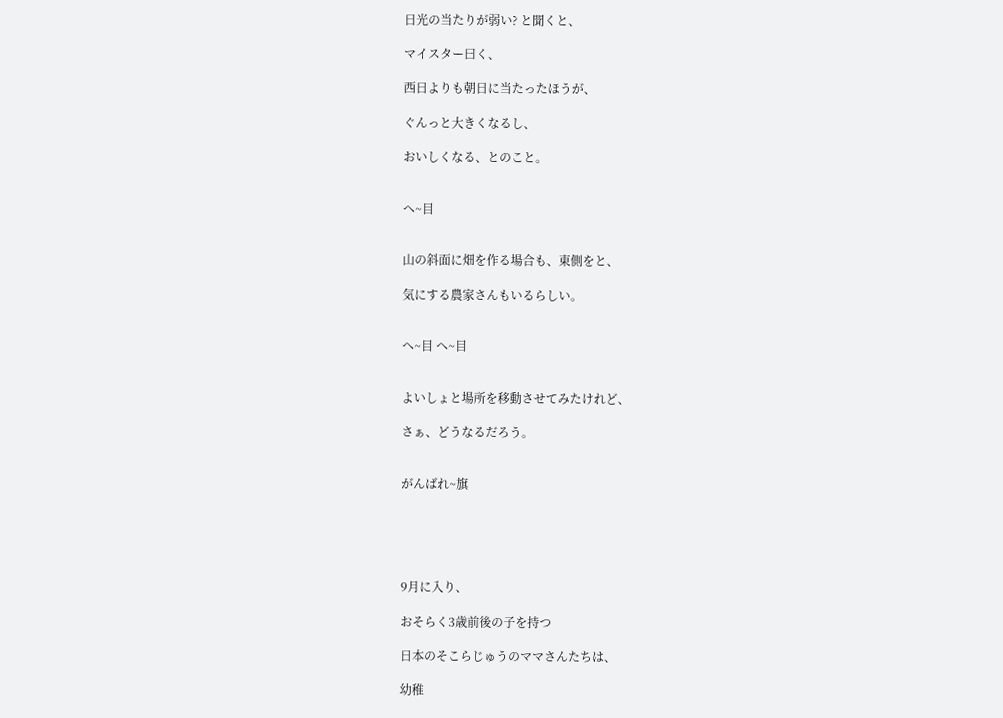日光の当たりが弱い? と聞くと、

マイスター曰く、

西日よりも朝日に当たったほうが、

ぐんっと大きくなるし、

おいしくなる、とのこと。


へ~目


山の斜面に畑を作る場合も、東側をと、

気にする農家さんもいるらしい。


へ~目 へ~目


よいしょと場所を移動させてみたけれど、

さぁ、どうなるだろう。


がんばれ~旗





9月に入り、

おそらく3歳前後の子を持つ

日本のそこらじゅうのママさんたちは、

幼稚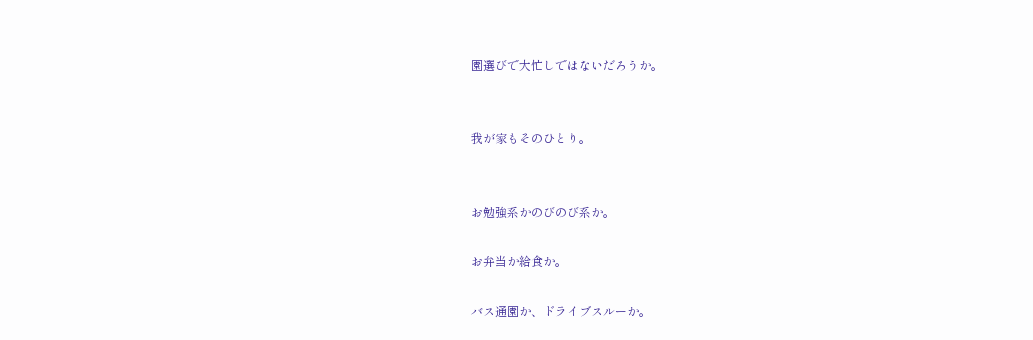園選びで大忙しではないだろうか。


我が家もそのひとり。


お勉強系かのびのび系か。

お弁当か給食か。

バス通園か、ドライブスルーか。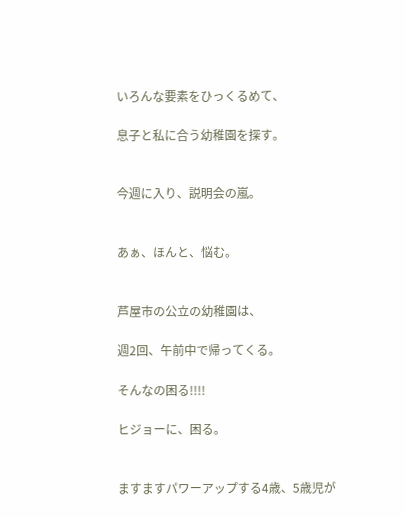いろんな要素をひっくるめて、

息子と私に合う幼稚園を探す。


今週に入り、説明会の嵐。


あぁ、ほんと、悩む。


芦屋市の公立の幼稚園は、

週2回、午前中で帰ってくる。

そんなの困る!!!!

ヒジョーに、困る。


ますますパワーアップする4歳、5歳児が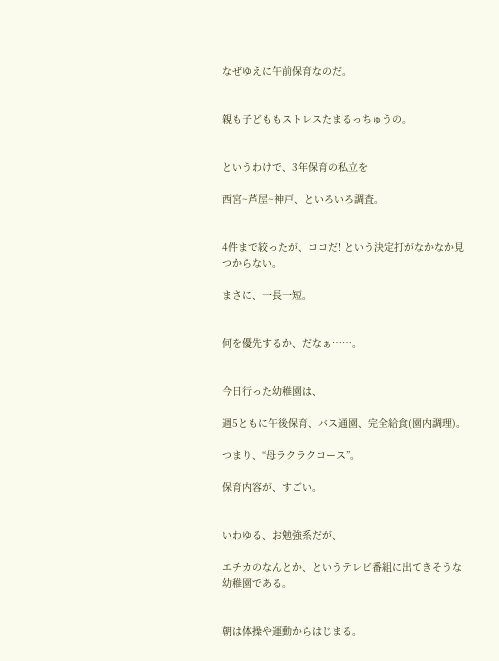なぜゆえに午前保育なのだ。


親も子どももストレスたまるっちゅうの。


というわけで、3年保育の私立を

西宮~芦屋~神戸、といろいろ調査。


4件まで絞ったが、ココだ! という決定打がなかなか見つからない。

まさに、一長一短。


何を優先するか、だなぁ……。


今日行った幼稚園は、

週5ともに午後保育、バス通園、完全給食(園内調理)。

つまり、“母ラクラクコース”。

保育内容が、すごい。


いわゆる、お勉強系だが、

エチカのなんとか、というテレビ番組に出てきそうな幼稚園である。


朝は体操や運動からはじまる。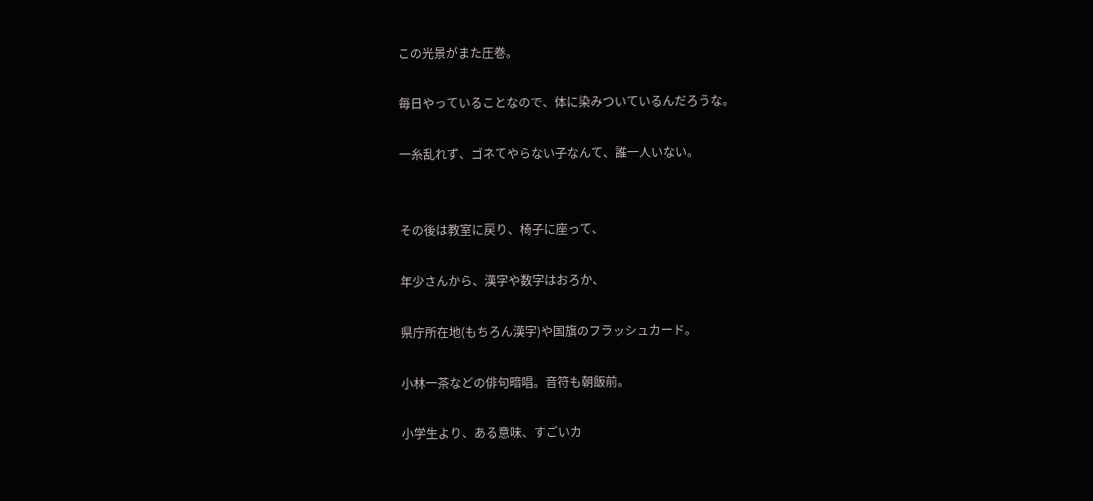この光景がまた圧巻。

毎日やっていることなので、体に染みついているんだろうな。

一糸乱れず、ゴネてやらない子なんて、誰一人いない。


その後は教室に戻り、椅子に座って、

年少さんから、漢字や数字はおろか、

県庁所在地(もちろん漢字)や国旗のフラッシュカード。

小林一茶などの俳句暗唱。音符も朝飯前。

小学生より、ある意味、すごいカ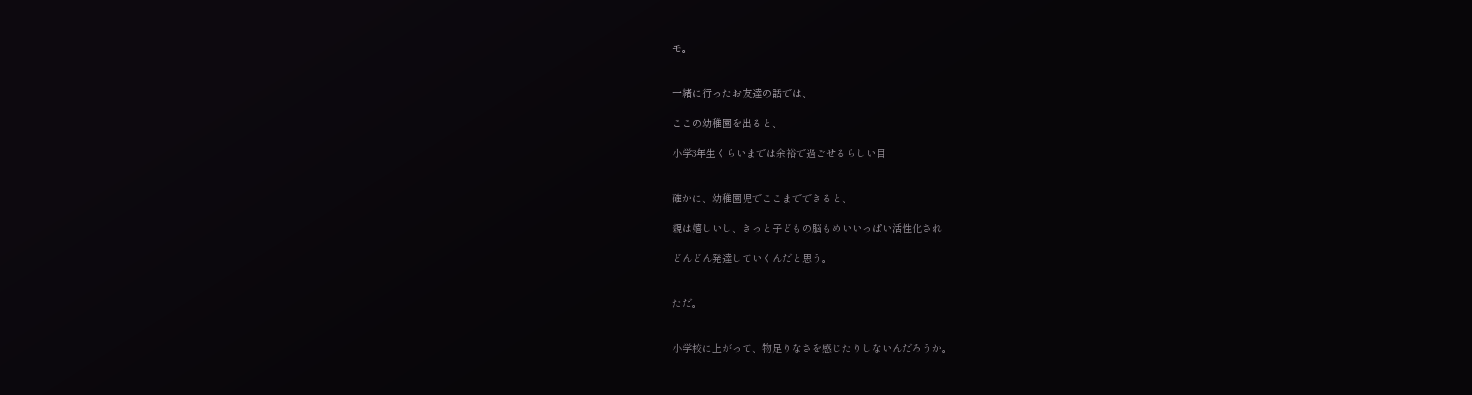モ。


一緒に行ったお友達の話では、

ここの幼稚園を出ると、

小学3年生くらいまでは余裕で過ごせるらしい目


確かに、幼稚園児でここまでできると、

親は嬉しいし、きっと子どもの脳もめいいっぱい活性化され

どんどん発達していくんだと思う。


ただ。


小学校に上がって、物足りなさを感じたりしないんだろうか。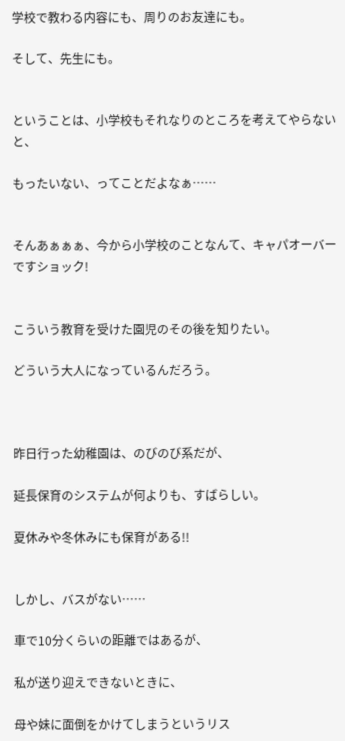学校で教わる内容にも、周りのお友達にも。

そして、先生にも。


ということは、小学校もそれなりのところを考えてやらないと、

もったいない、ってことだよなぁ……


そんあぁぁぁ、今から小学校のことなんて、キャパオーバーですショック!


こういう教育を受けた園児のその後を知りたい。

どういう大人になっているんだろう。



昨日行った幼稚園は、のびのび系だが、

延長保育のシステムが何よりも、すばらしい。

夏休みや冬休みにも保育がある!!


しかし、バスがない……

車で10分くらいの距離ではあるが、

私が送り迎えできないときに、

母や妹に面倒をかけてしまうというリス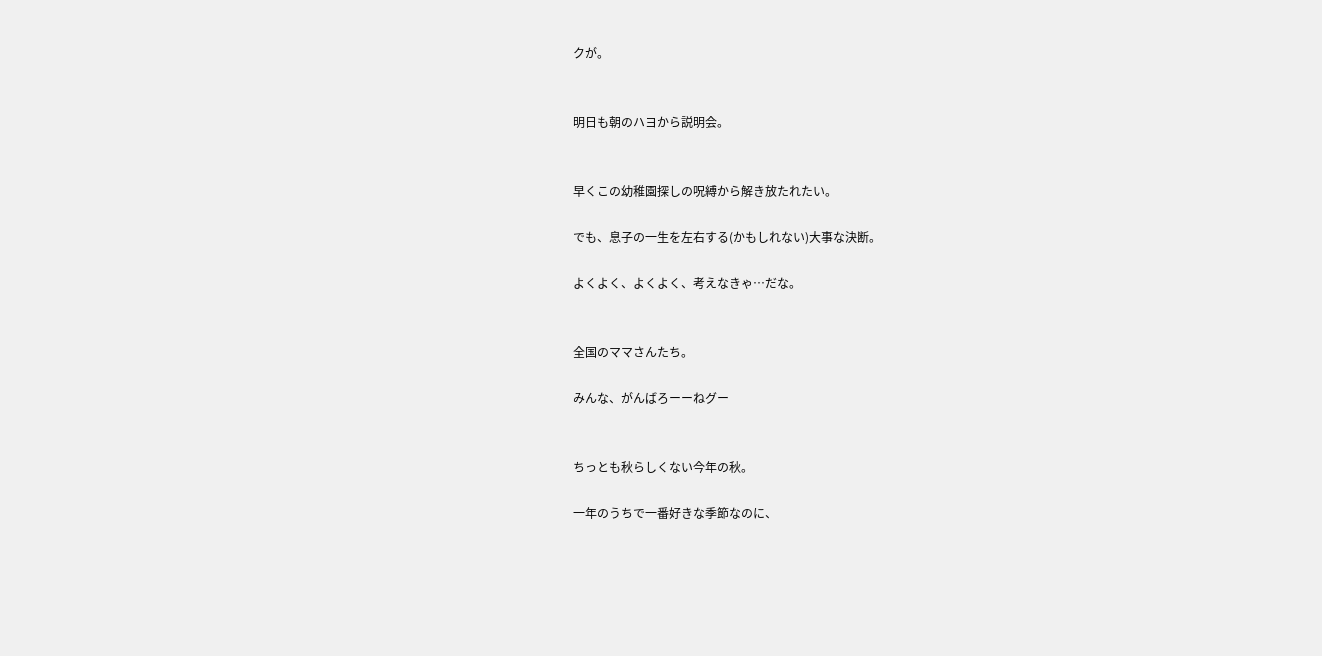クが。


明日も朝のハヨから説明会。


早くこの幼稚園探しの呪縛から解き放たれたい。

でも、息子の一生を左右する(かもしれない)大事な決断。

よくよく、よくよく、考えなきゃ…だな。


全国のママさんたち。

みんな、がんばろーーねグー


ちっとも秋らしくない今年の秋。

一年のうちで一番好きな季節なのに、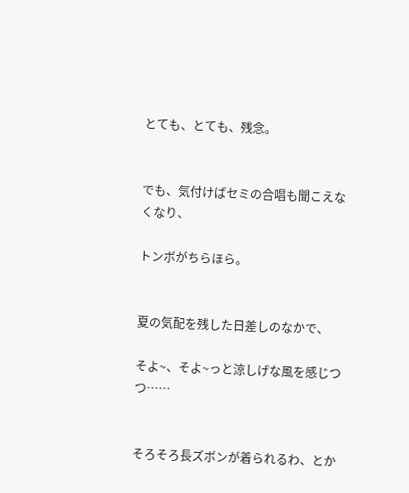とても、とても、残念。


でも、気付けばセミの合唱も聞こえなくなり、

トンボがちらほら。


夏の気配を残した日差しのなかで、

そよ~、そよ~っと涼しげな風を感じつつ……


そろそろ長ズボンが着られるわ、とか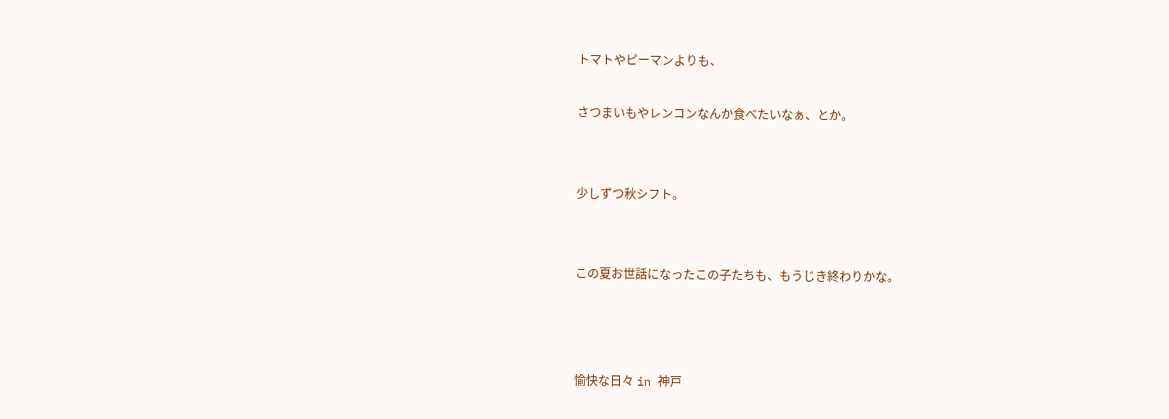トマトやピーマンよりも、

さつまいもやレンコンなんか食べたいなぁ、とか。


少しずつ秋シフト。


この夏お世話になったこの子たちも、もうじき終わりかな。



愉快な日々 in 神戸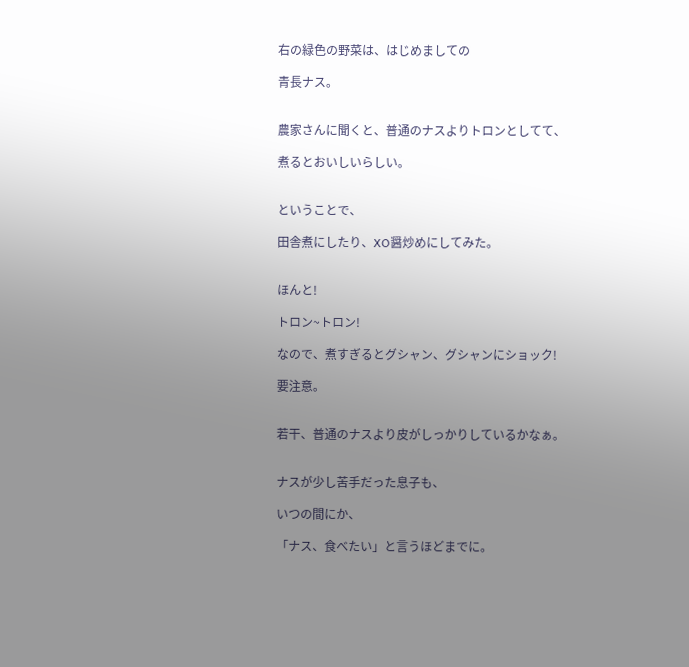右の緑色の野菜は、はじめましての

青長ナス。


農家さんに聞くと、普通のナスよりトロンとしてて、

煮るとおいしいらしい。


ということで、

田舎煮にしたり、XO醤炒めにしてみた。


ほんと!

トロン~トロン!

なので、煮すぎるとグシャン、グシャンにショック!

要注意。


若干、普通のナスより皮がしっかりしているかなぁ。


ナスが少し苦手だった息子も、

いつの間にか、

「ナス、食べたい」と言うほどまでに。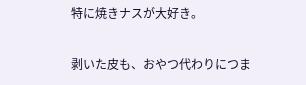特に焼きナスが大好き。

剥いた皮も、おやつ代わりにつま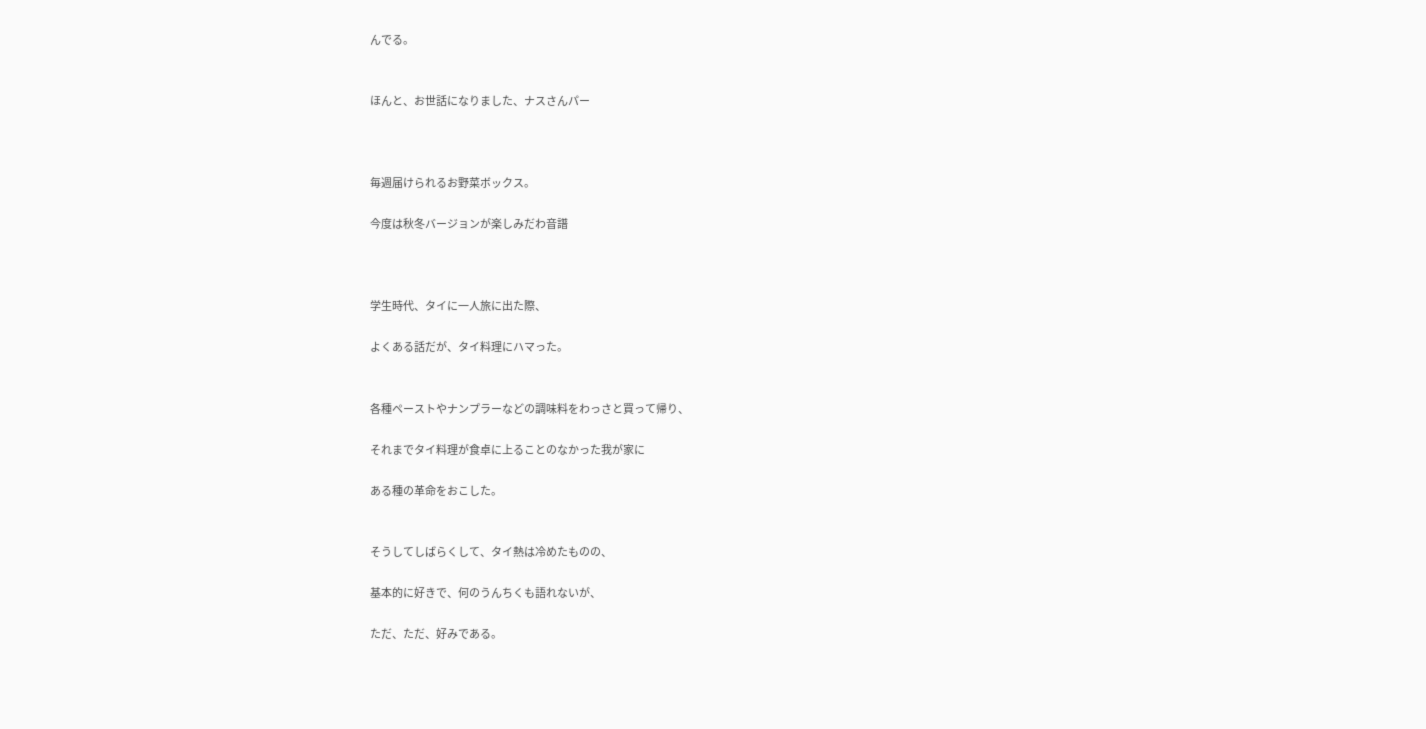んでる。


ほんと、お世話になりました、ナスさんパー



毎週届けられるお野菜ボックス。

今度は秋冬バージョンが楽しみだわ音譜



学生時代、タイに一人旅に出た際、

よくある話だが、タイ料理にハマった。


各種ペーストやナンプラーなどの調味料をわっさと買って帰り、

それまでタイ料理が食卓に上ることのなかった我が家に

ある種の革命をおこした。


そうしてしばらくして、タイ熱は冷めたものの、

基本的に好きで、何のうんちくも語れないが、

ただ、ただ、好みである。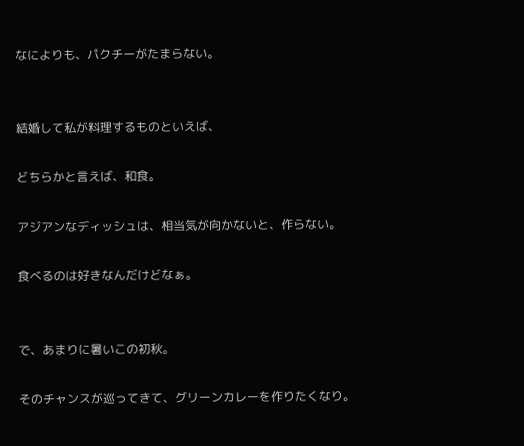なによりも、パクチーがたまらない。


結婚して私が料理するものといえば、

どちらかと言えば、和食。

アジアンなディッシュは、相当気が向かないと、作らない。

食べるのは好きなんだけどなぁ。


で、あまりに暑いこの初秋。

そのチャンスが巡ってきて、グリーンカレーを作りたくなり。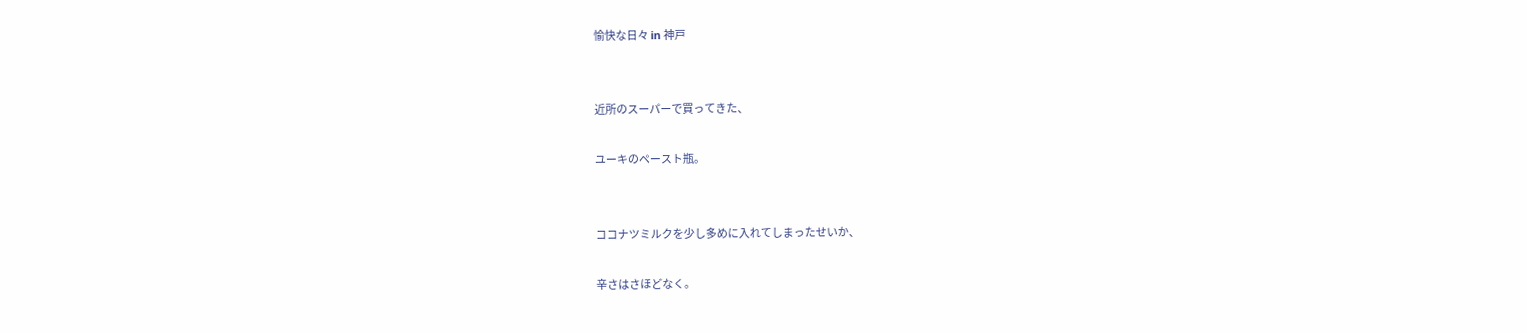愉快な日々 in 神戸


近所のスーパーで買ってきた、

ユーキのペースト瓶。


ココナツミルクを少し多めに入れてしまったせいか、

辛さはさほどなく。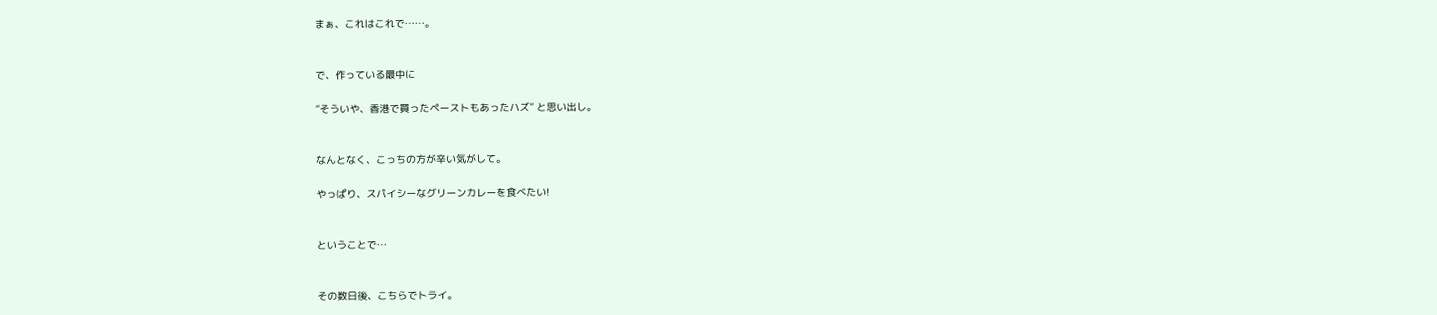まぁ、これはこれで……。


で、作っている最中に

“そういや、香港で買ったペーストもあったハズ” と思い出し。


なんとなく、こっちの方が辛い気がして。

やっぱり、スパイシーなグリーンカレーを食べたい!


ということで…


その数日後、こちらでトライ。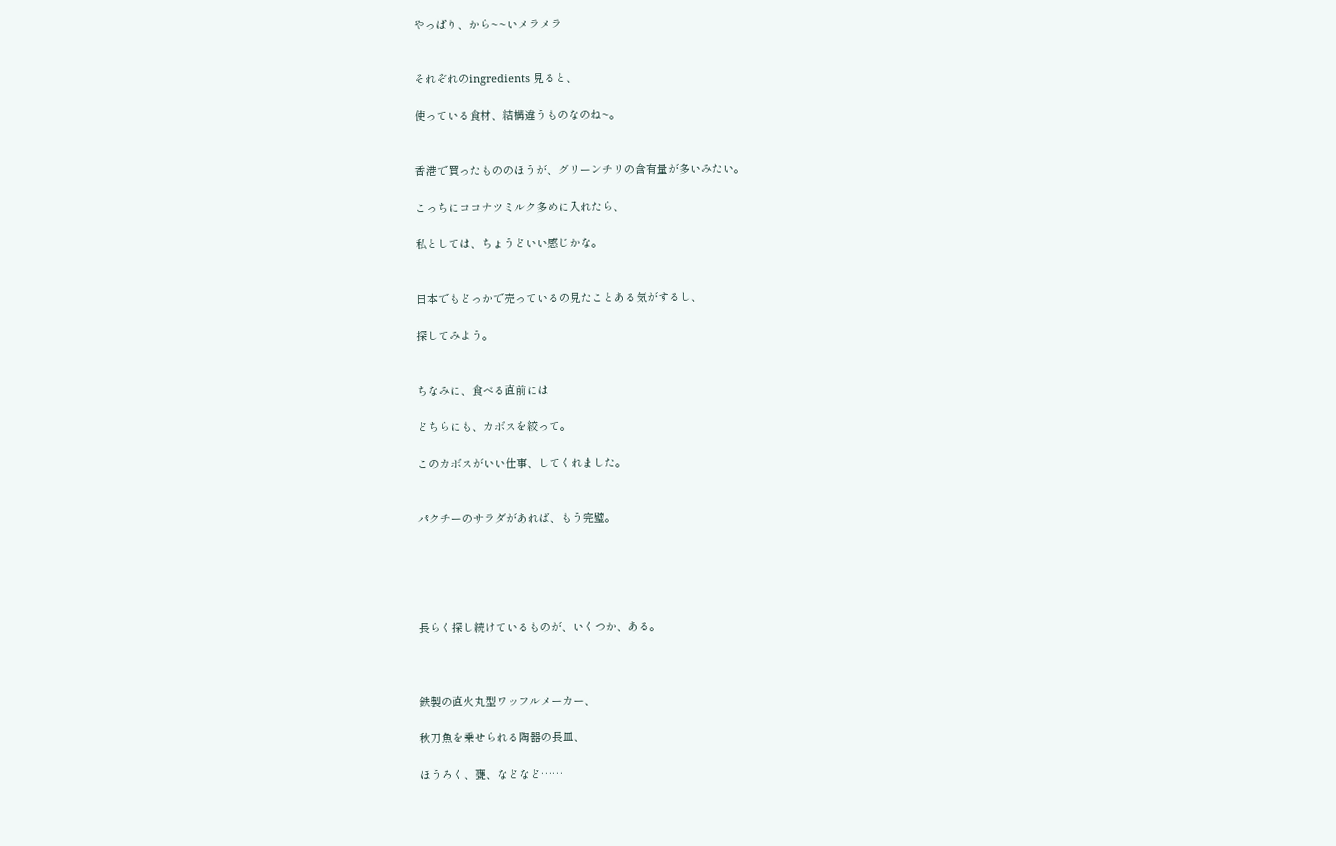やっぱり、から~~いメラメラ


それぞれのingredients 見ると、

使っている食材、結構違うものなのね~。


香港で買ったもののほうが、グリーンチリの含有量が多いみたい。

こっちにココナツミルク多めに入れたら、

私としては、ちょうどいい感じかな。


日本でもどっかで売っているの見たことある気がするし、

探してみよう。


ちなみに、食べる直前には

どちらにも、カボスを絞って。

このカボスがいい仕事、してくれました。


パクチーのサラダがあれば、もう完璧。





長らく探し続けているものが、いくつか、ある。



鉄製の直火丸型ワッフルメーカー、

秋刀魚を乗せられる陶器の長皿、

ほうろく、甕、などなど……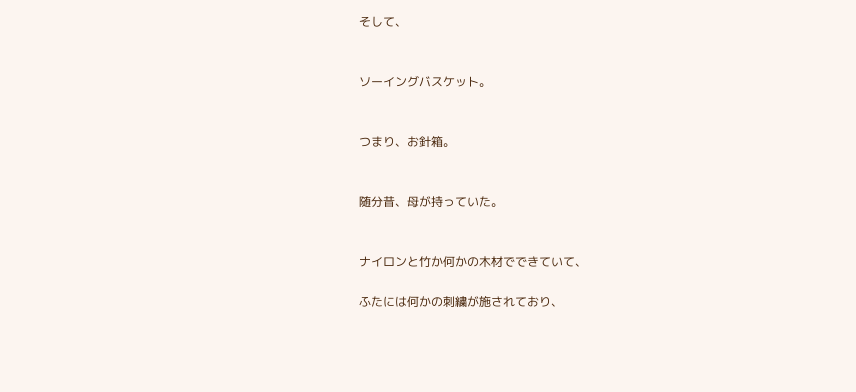そして、


ソーイングバスケット。


つまり、お針箱。


随分昔、母が持っていた。


ナイロンと竹か何かの木材でできていて、

ふたには何かの刺繍が施されており、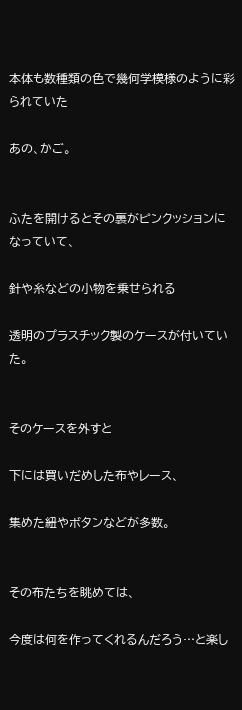本体も数種類の色で幾何学模様のように彩られていた

あの、かご。


ふたを開けるとその裏がピンクッションになっていて、

針や糸などの小物を乗せられる

透明のプラスチック製のケースが付いていた。


そのケースを外すと

下には買いだめした布やレース、

集めた紐やボタンなどが多数。


その布たちを眺めては、

今度は何を作ってくれるんだろう…と楽し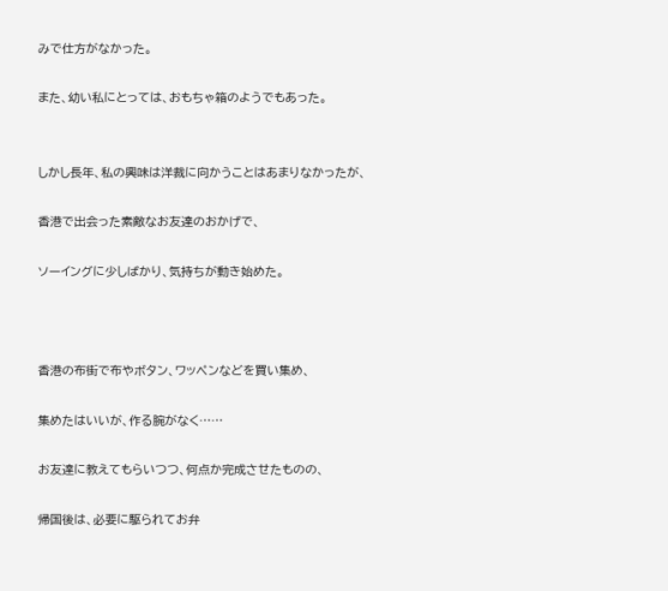みで仕方がなかった。

また、幼い私にとっては、おもちゃ箱のようでもあった。


しかし長年、私の興味は洋裁に向かうことはあまりなかったが、

香港で出会った素敵なお友達のおかげで、

ソーイングに少しばかり、気持ちが動き始めた。



香港の布街で布やボタン、ワッペンなどを買い集め、

集めたはいいが、作る腕がなく……

お友達に教えてもらいつつ、何点か完成させたものの、

帰国後は、必要に駆られてお弁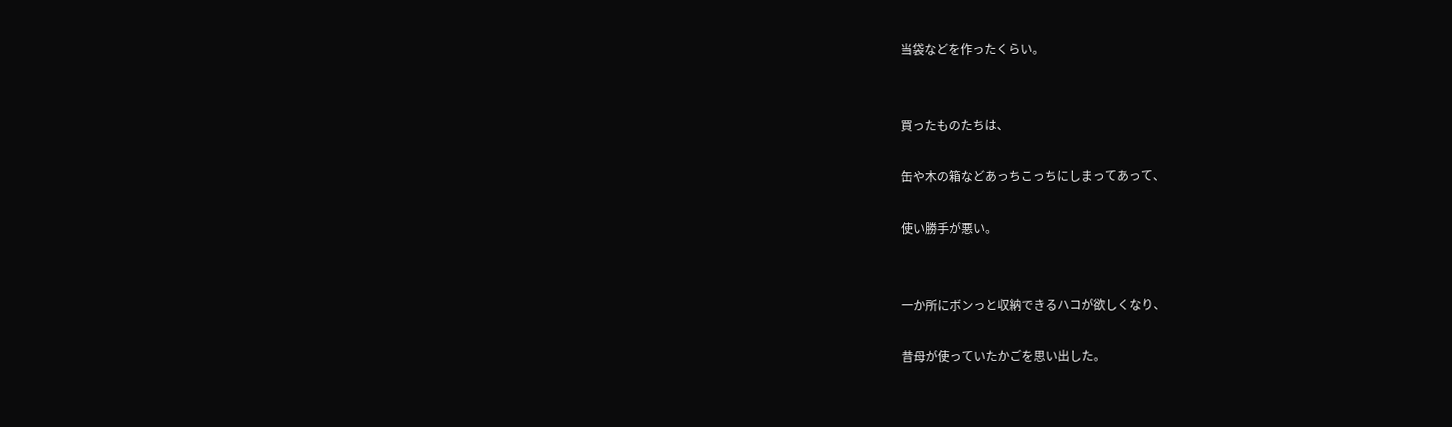当袋などを作ったくらい。


買ったものたちは、

缶や木の箱などあっちこっちにしまってあって、

使い勝手が悪い。


一か所にボンっと収納できるハコが欲しくなり、

昔母が使っていたかごを思い出した。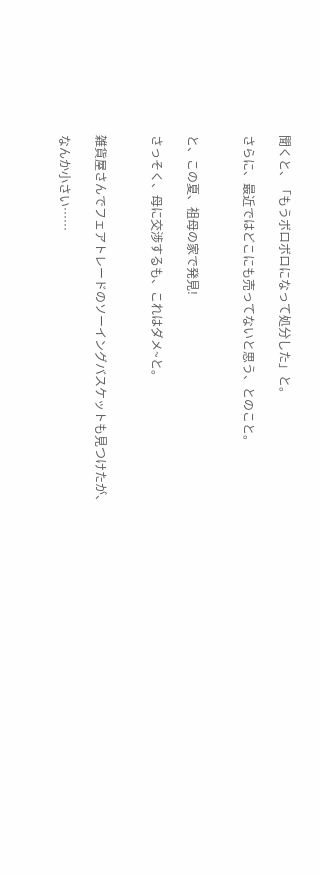聞くと、「もうボロボロになって処分した」と。

さらに、最近ではどこにも売ってないと思う、とのこと。


と、この夏、祖母の家で発見!

さっそく、母に交渉するも、これはダメ~と。


雑貨屋さんでフェアトレードのソーイングバスケットも見つけたが、

なんか小さい……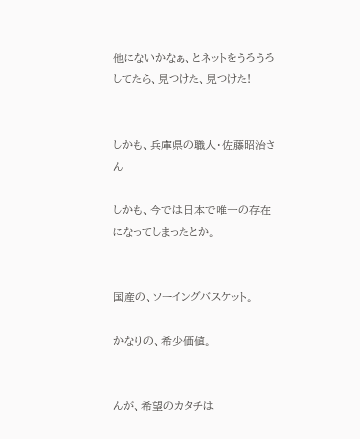他にないかなぁ、とネットをうろうろしてたら、見つけた、見つけた!


しかも、兵庫県の職人・佐藤昭治さん

しかも、今では日本で唯一の存在になってしまったとか。


国産の、ソーイングバスケット。

かなりの、希少価値。


んが、希望のカタチは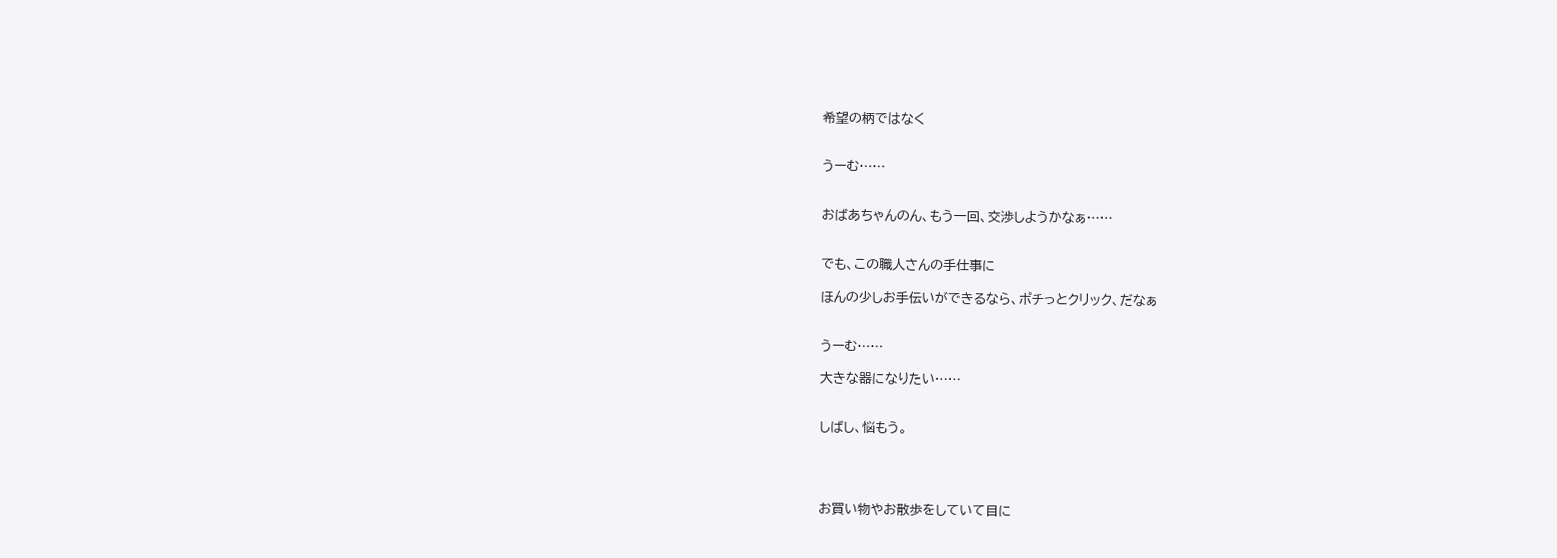希望の柄ではなく


うーむ……


おばあちゃんのん、もう一回、交渉しようかなぁ……


でも、この職人さんの手仕事に

ほんの少しお手伝いができるなら、ポチっとクリック、だなぁ


うーむ……

大きな器になりたい……


しばし、悩もう。




お買い物やお散歩をしていて目に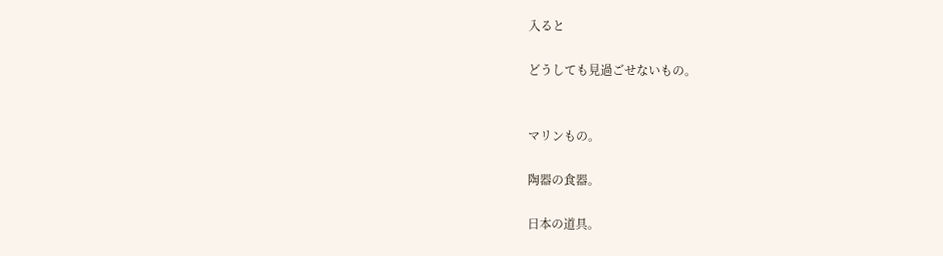入ると

どうしても見過ごせないもの。


マリンもの。

陶器の食器。

日本の道具。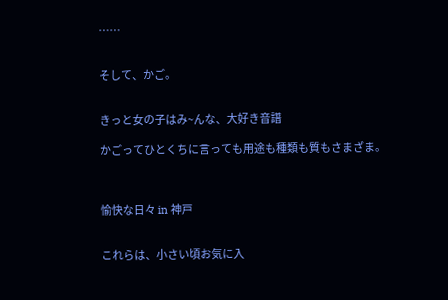……


そして、かご。


きっと女の子はみ~んな、大好き音譜

かごってひとくちに言っても用途も種類も質もさまざま。



愉快な日々 in 神戸


これらは、小さい頃お気に入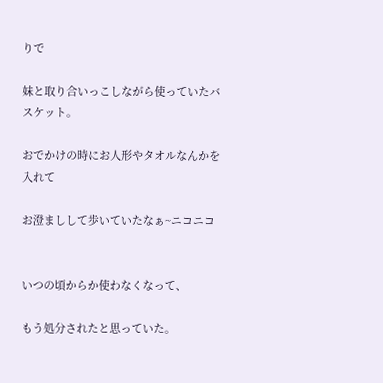りで

妹と取り合いっこしながら使っていたバスケット。

おでかけの時にお人形やタオルなんかを入れて

お澄ましして歩いていたなぁ~ニコニコ


いつの頃からか使わなくなって、

もう処分されたと思っていた。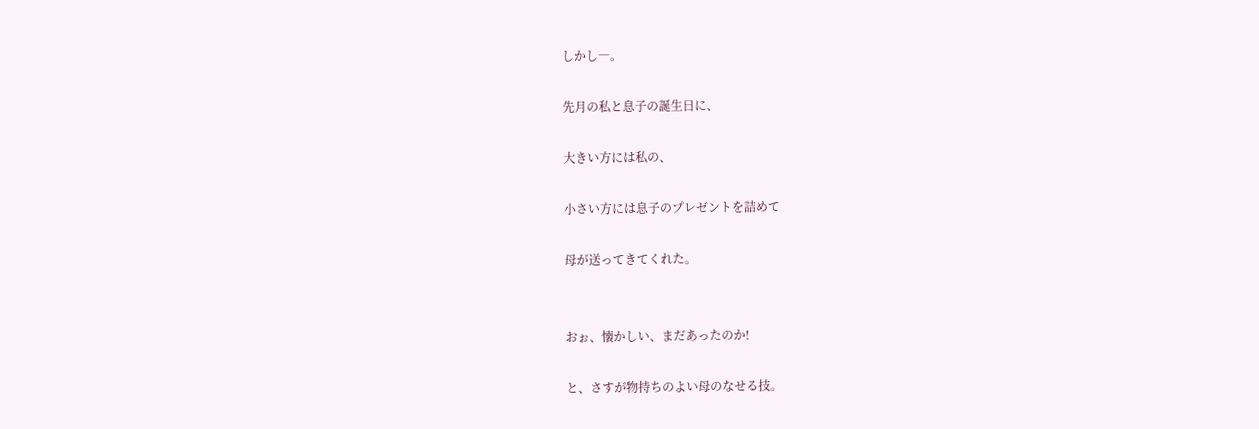しかし―。

先月の私と息子の誕生日に、

大きい方には私の、

小さい方には息子のプレゼントを詰めて

母が送ってきてくれた。


おぉ、懐かしい、まだあったのか!

と、さすが物持ちのよい母のなせる技。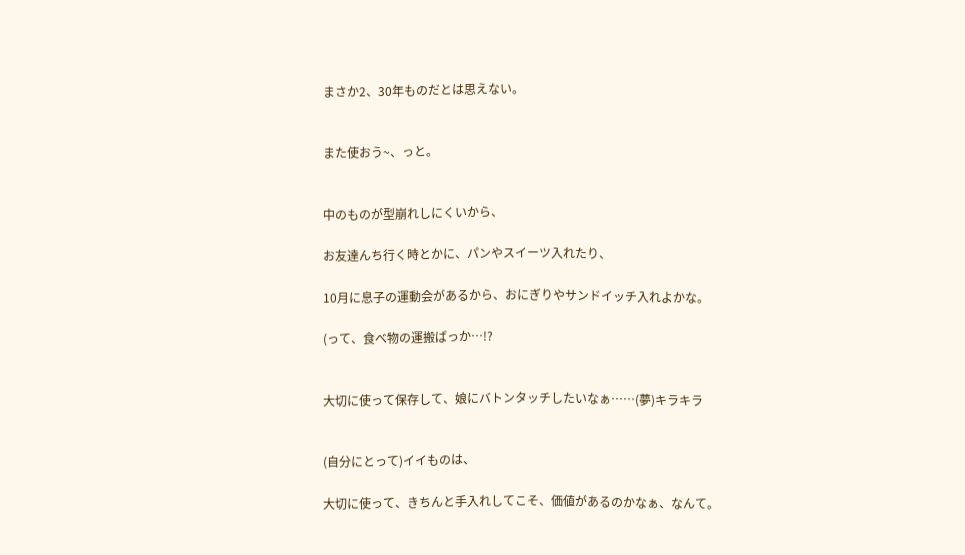まさか2、30年ものだとは思えない。


また使おう~、っと。


中のものが型崩れしにくいから、

お友達んち行く時とかに、パンやスイーツ入れたり、

10月に息子の運動会があるから、おにぎりやサンドイッチ入れよかな。

(って、食べ物の運搬ばっか…!?


大切に使って保存して、娘にバトンタッチしたいなぁ……(夢)キラキラ


(自分にとって)イイものは、

大切に使って、きちんと手入れしてこそ、価値があるのかなぁ、なんて。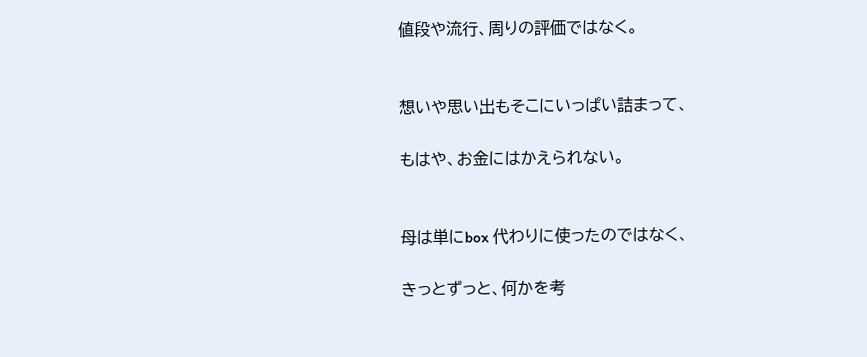値段や流行、周りの評価ではなく。


想いや思い出もそこにいっぱい詰まって、

もはや、お金にはかえられない。


母は単にbox 代わりに使ったのではなく、

きっとずっと、何かを考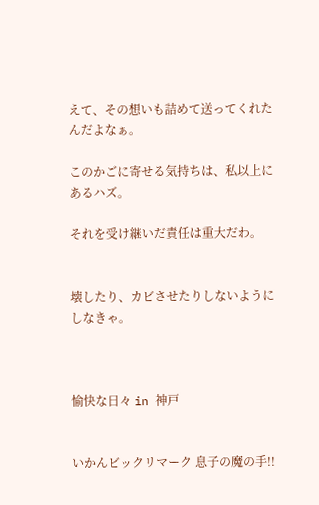えて、その想いも詰めて送ってくれたんだよなぁ。

このかごに寄せる気持ちは、私以上にあるハズ。

それを受け継いだ責任は重大だわ。


壊したり、カビさせたりしないようにしなきゃ。



愉快な日々 in 神戸


いかんビックリマーク 息子の魔の手!!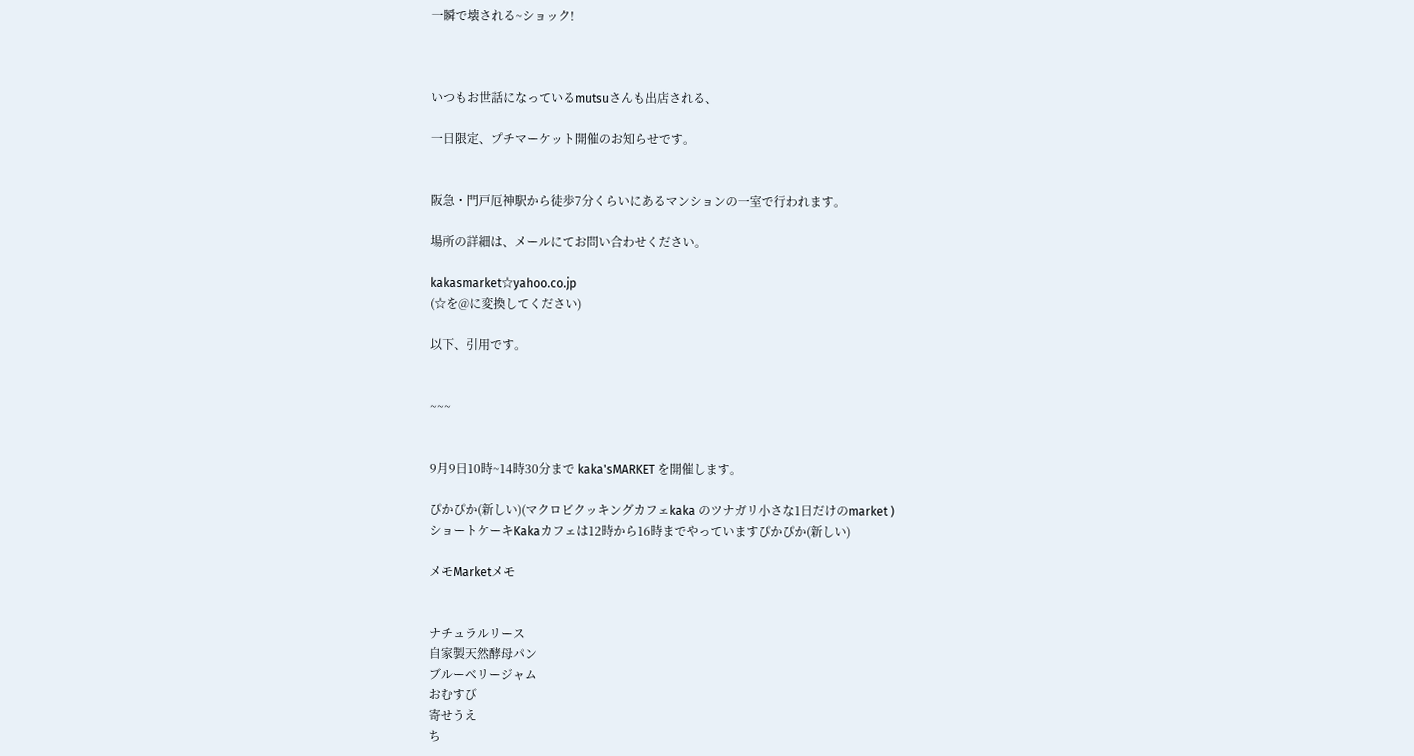一瞬で壊される~ショック!



いつもお世話になっているmutsuさんも出店される、

一日限定、プチマーケット開催のお知らせです。


阪急・門戸厄神駅から徒歩7分くらいにあるマンションの一室で行われます。

場所の詳細は、メールにてお問い合わせください。

kakasmarket☆yahoo.co.jp
(☆を@に変換してください)

以下、引用です。


~~~


9月9日10時~14時30分まで kaka'sMARKET を開催します。

ぴかぴか(新しい)(マクロビクッキングカフェkaka のツナガリ小さな1日だけのmarket )
ショートケーキKakaカフェは12時から16時までやっていますぴかぴか(新しい)

メモMarketメモ


ナチュラルリース
自家製天然酵母パン
ブルーベリージャム
おむすび
寄せうえ
ち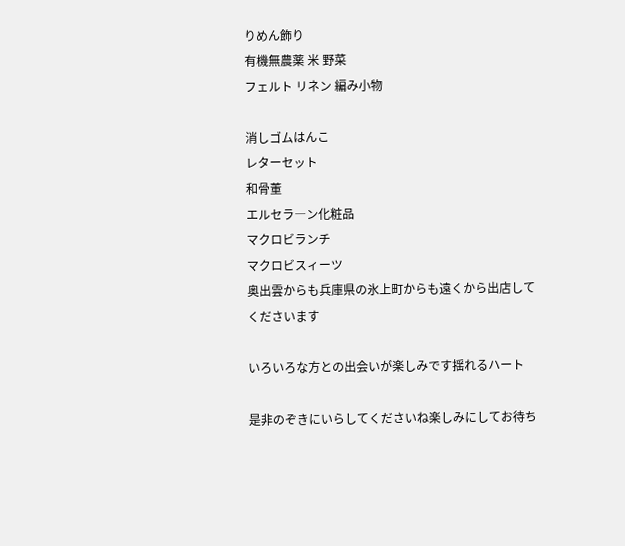りめん飾り
有機無農薬 米 野菜
フェルト リネン 編み小物

消しゴムはんこ
レターセット
和骨董
エルセラ―ン化粧品
マクロビランチ
マクロビスィーツ
奥出雲からも兵庫県の氷上町からも遠くから出店してくださいます

いろいろな方との出会いが楽しみです揺れるハート

是非のぞきにいらしてくださいね楽しみにしてお待ち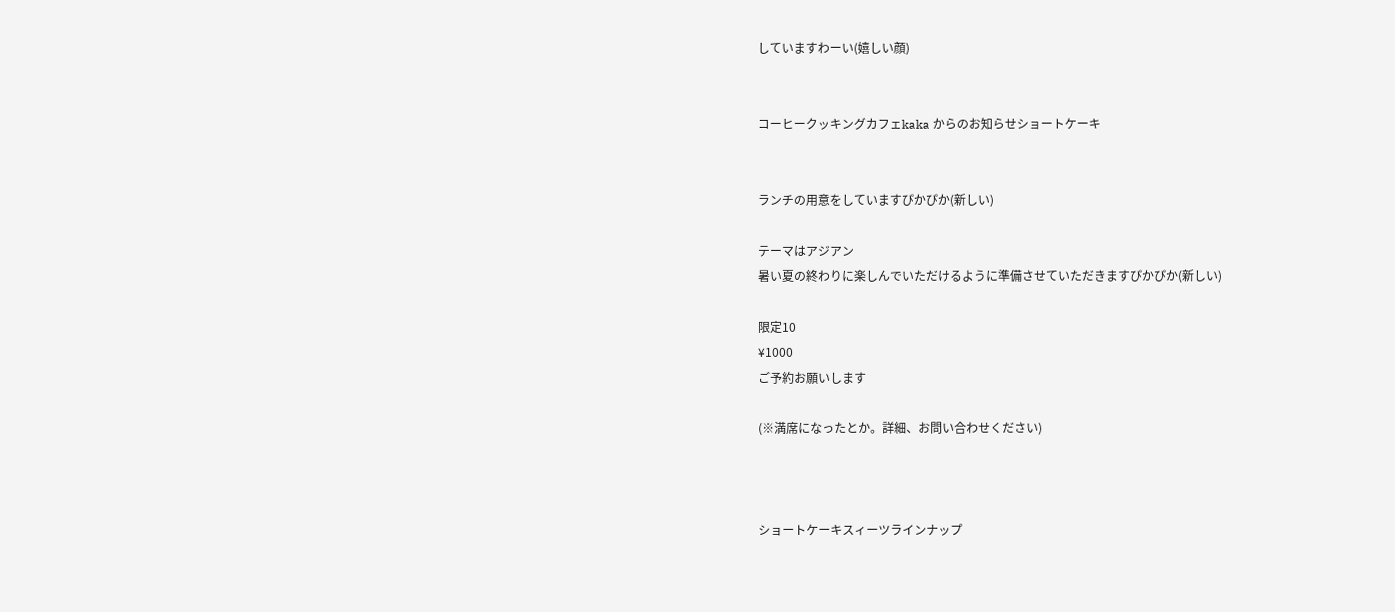していますわーい(嬉しい顔)


コーヒークッキングカフェkaka からのお知らせショートケーキ


ランチの用意をしていますぴかぴか(新しい)

テーマはアジアン
暑い夏の終わりに楽しんでいただけるように準備させていただきますぴかぴか(新しい)

限定10
¥1000
ご予約お願いします

(※満席になったとか。詳細、お問い合わせください)



ショートケーキスィーツラインナップ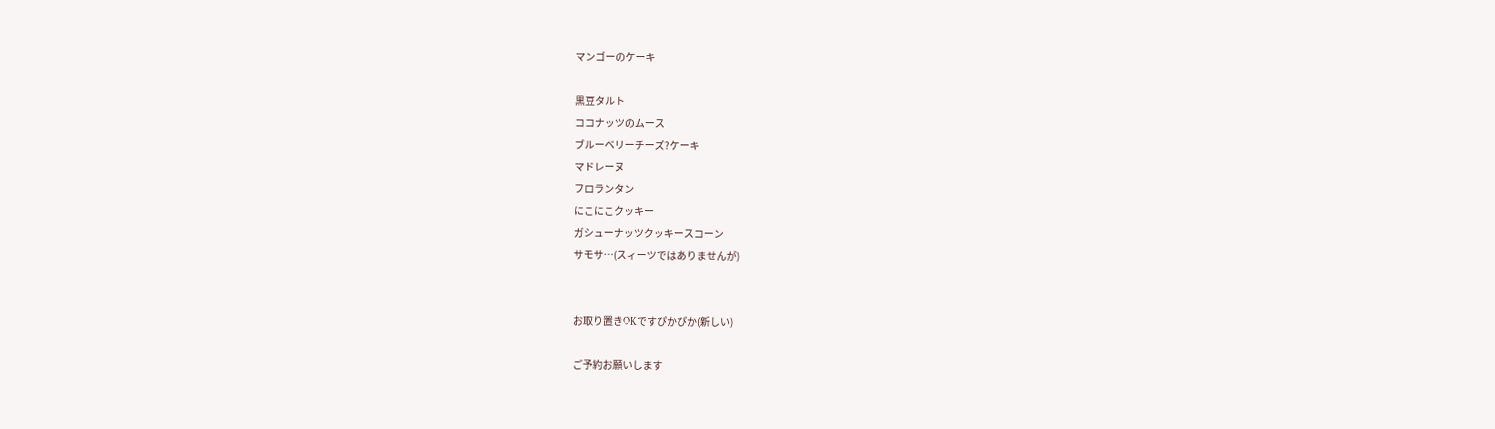マンゴーのケーキ

黒豆タルト
ココナッツのムース
ブルーベリーチーズ?ケーキ
マドレーヌ
フロランタン
にこにこクッキー
ガシューナッツクッキースコーン
サモサ…(スィーツではありませんが)


お取り置きOKですぴかぴか(新しい)

ご予約お願いします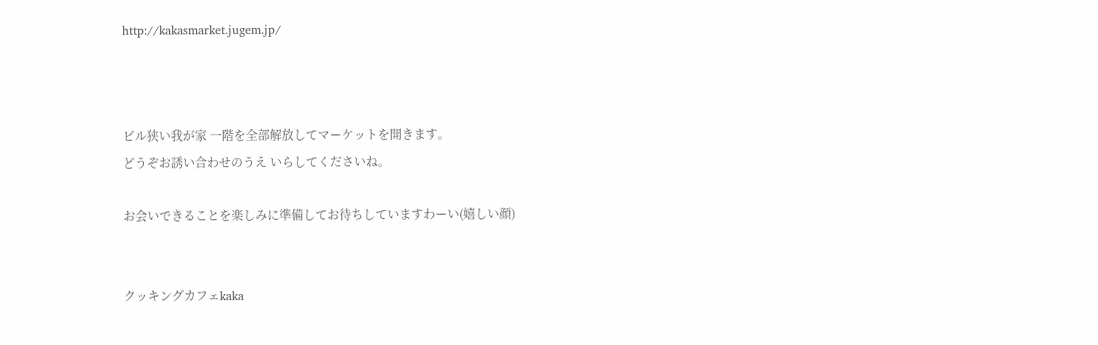http://kakasmarket.jugem.jp/



ビル狭い我が家 一階を全部解放してマーケットを開きます。
どうぞお誘い合わせのうえ いらしてくださいね。

お会いできることを楽しみに準備してお待ちしていますわーい(嬉しい顔)


クッキングカフェkaka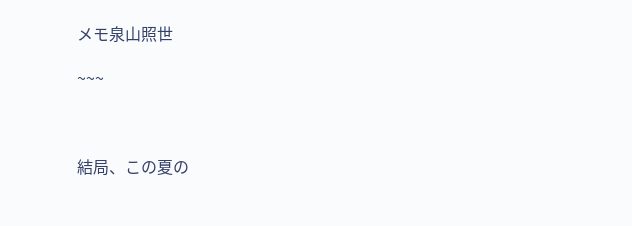メモ泉山照世

~~~



結局、この夏の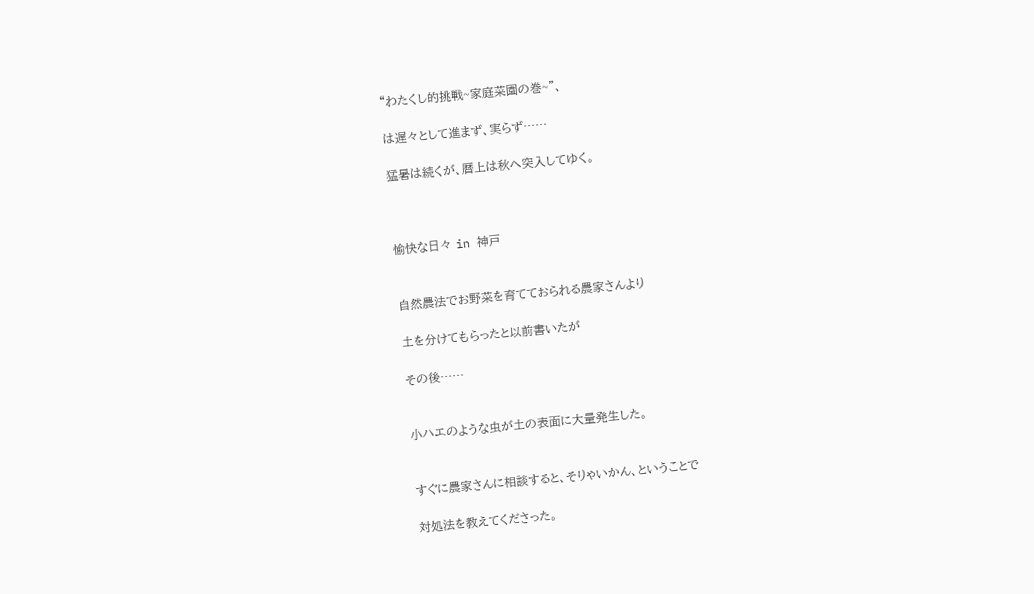“わたくし的挑戦~家庭菜園の巻~”、

は遅々として進まず、実らず……

猛暑は続くが、暦上は秋へ突入してゆく。



愉快な日々 in 神戸


自然農法でお野菜を育てておられる農家さんより

土を分けてもらったと以前書いたが

その後……


小ハエのような虫が土の表面に大量発生した。


すぐに農家さんに相談すると、そりゃいかん、ということで

対処法を教えてくださった。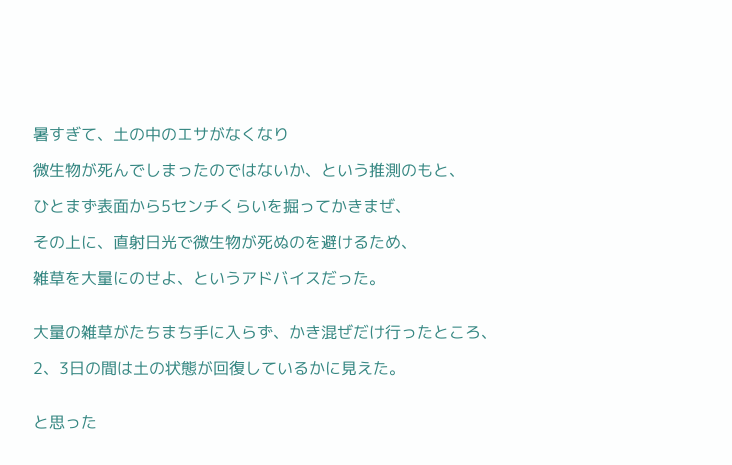暑すぎて、土の中のエサがなくなり

微生物が死んでしまったのではないか、という推測のもと、

ひとまず表面から5センチくらいを掘ってかきまぜ、

その上に、直射日光で微生物が死ぬのを避けるため、

雑草を大量にのせよ、というアドバイスだった。


大量の雑草がたちまち手に入らず、かき混ぜだけ行ったところ、

2、3日の間は土の状態が回復しているかに見えた。


と思った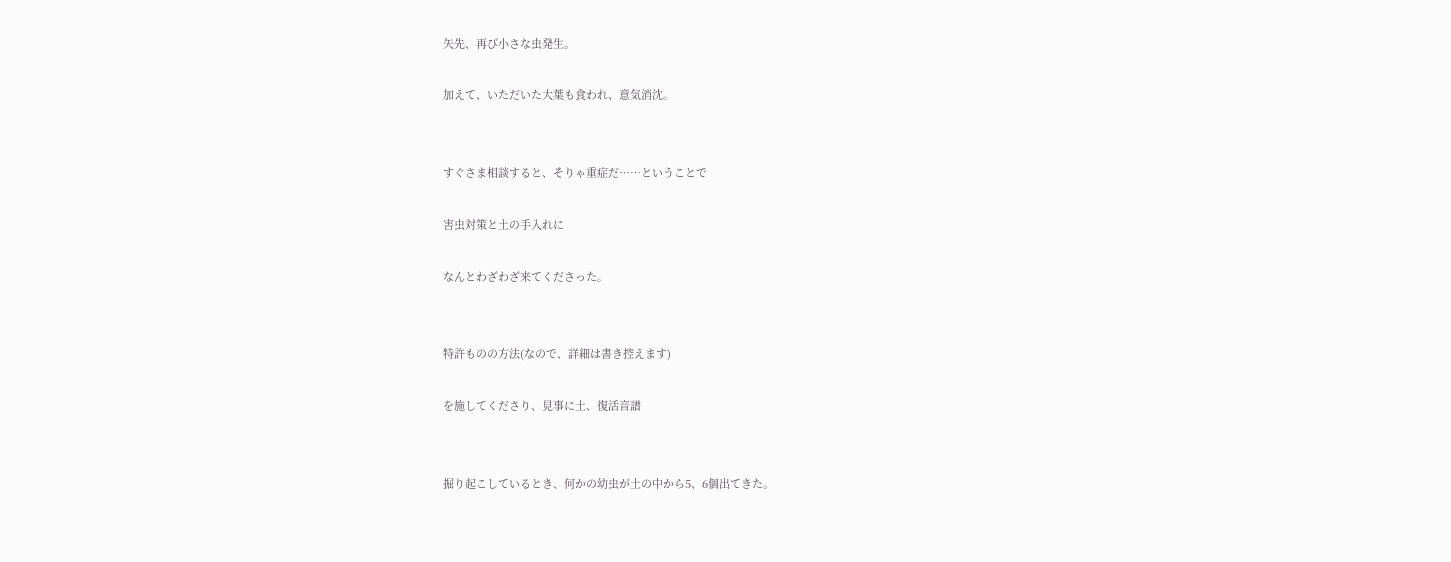矢先、再び小さな虫発生。

加えて、いただいた大葉も食われ、意気消沈。


すぐさま相談すると、そりゃ重症だ……ということで

害虫対策と土の手入れに

なんとわざわざ来てくださった。


特許ものの方法(なので、詳細は書き控えます)

を施してくださり、見事に土、復活音譜


掘り起こしているとき、何かの幼虫が土の中から5、6個出てきた。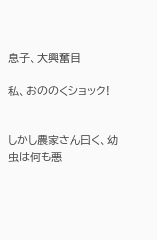息子、大興奮目

私、おののくショック!


しかし農家さん曰く、幼虫は何も悪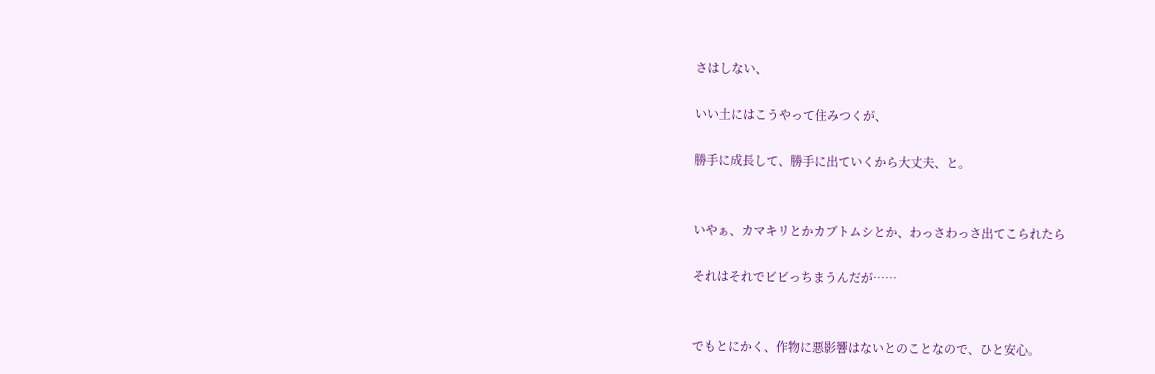さはしない、

いい土にはこうやって住みつくが、

勝手に成長して、勝手に出ていくから大丈夫、と。


いやぁ、カマキリとかカブトムシとか、わっさわっさ出てこられたら

それはそれでビビっちまうんだが……


でもとにかく、作物に悪影響はないとのことなので、ひと安心。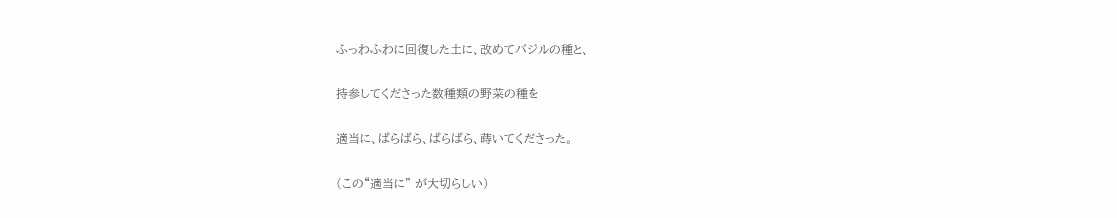ふっわふわに回復した土に、改めてバジルの種と、

持参してくださった数種類の野菜の種を

適当に、ぱらぱら、ぱらぱら、蒔いてくださった。

(この“適当に” が大切らしい)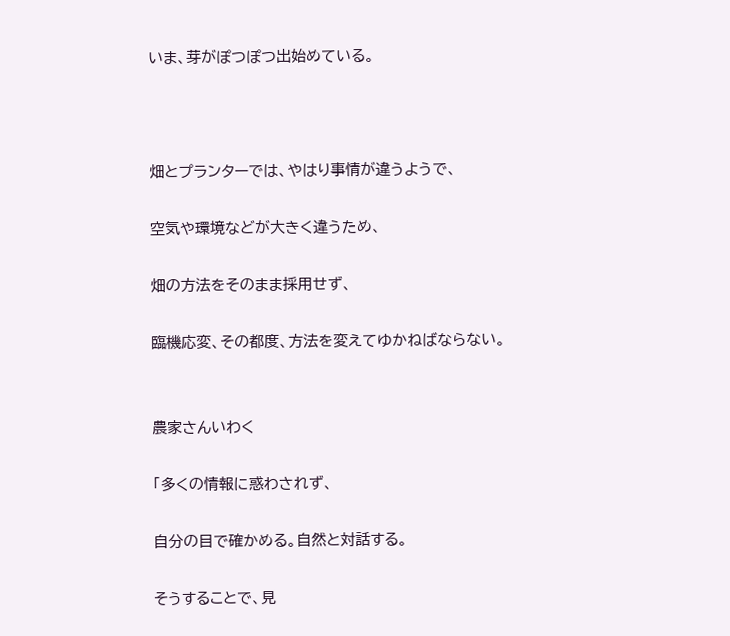いま、芽がぽつぽつ出始めている。



畑とプランターでは、やはり事情が違うようで、

空気や環境などが大きく違うため、

畑の方法をそのまま採用せず、

臨機応変、その都度、方法を変えてゆかねばならない。


農家さんいわく

「多くの情報に惑わされず、

自分の目で確かめる。自然と対話する。

そうすることで、見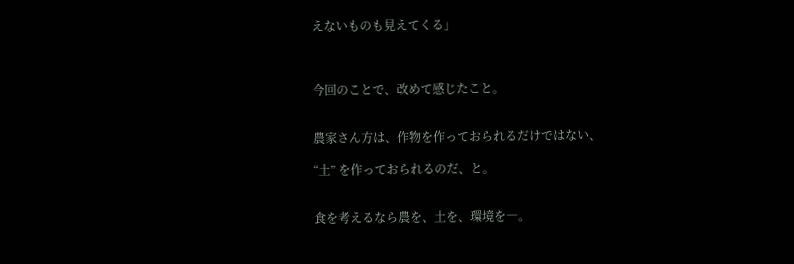えないものも見えてくる」



今回のことで、改めて感じたこと。


農家さん方は、作物を作っておられるだけではない、

“土” を作っておられるのだ、と。


食を考えるなら農を、土を、環境を―。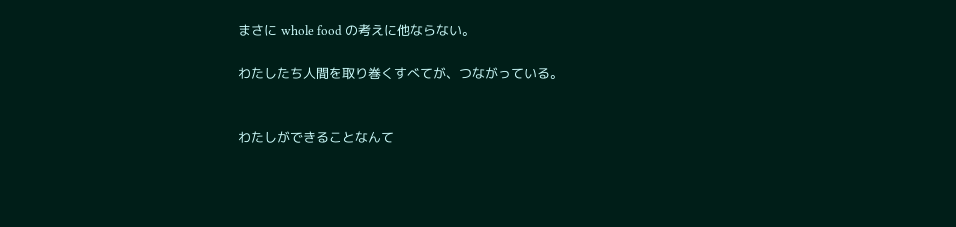まさに whole food の考えに他ならない。

わたしたち人間を取り巻くすべてが、つながっている。


わたしができることなんて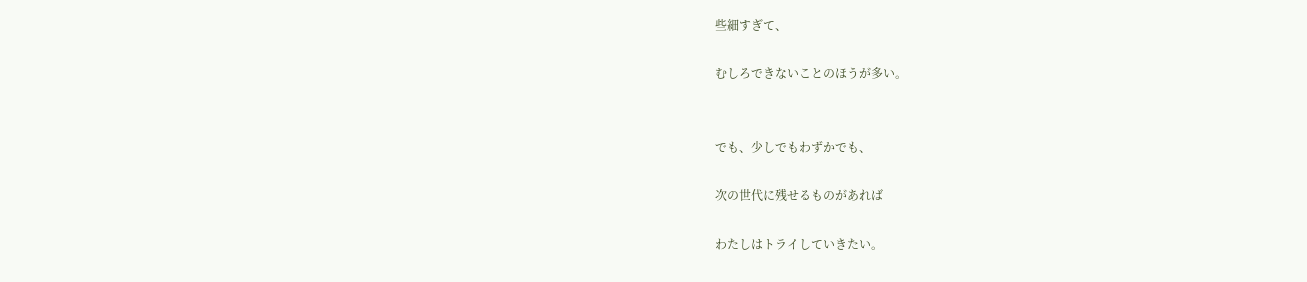些細すぎて、

むしろできないことのほうが多い。


でも、少しでもわずかでも、

次の世代に残せるものがあれば

わたしはトライしていきたい。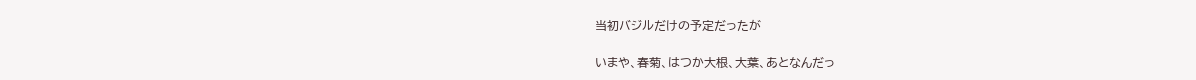当初バジルだけの予定だったが

いまや、春菊、はつか大根、大葉、あとなんだっ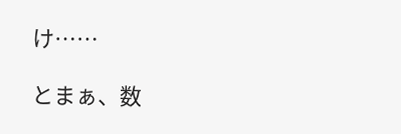け……

とまぁ、数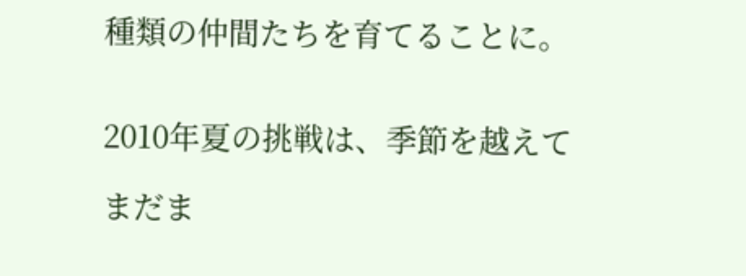種類の仲間たちを育てることに。


2010年夏の挑戦は、季節を越えて

まだま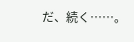だ、続く……。